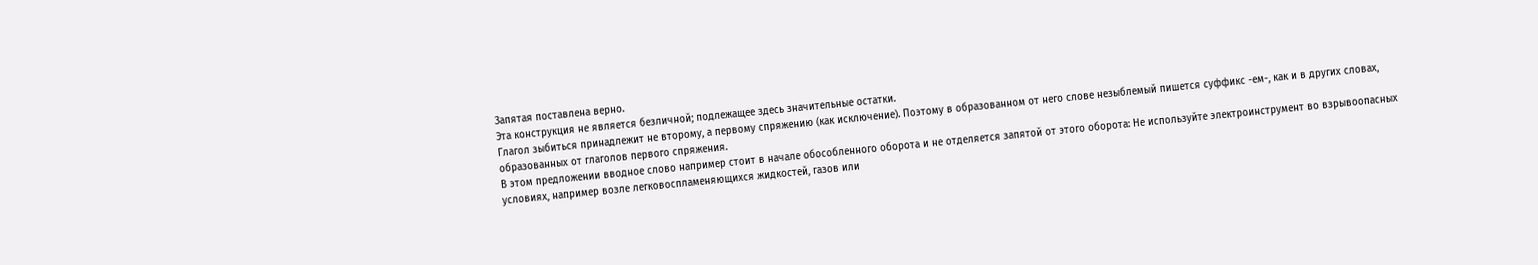Запятая поставлена верно.
Эта конструкция не является безличной; подлежащее здесь значительные остатки.
Глагол зыбиться принадлежит не второму, а первому спряжению (как исключение). Поэтому в образованном от него слове незыблемый пишется суффикс -ем-, как и в других словах, образованных от глаголов первого спряжения.
В этом предложении вводное слово например стоит в начале обособленного оборота и не отделяется запятой от этого оборота: Не используйте электроинструмент во взрывоопасных условиях, например возле легковоспламеняющихся жидкостей, газов или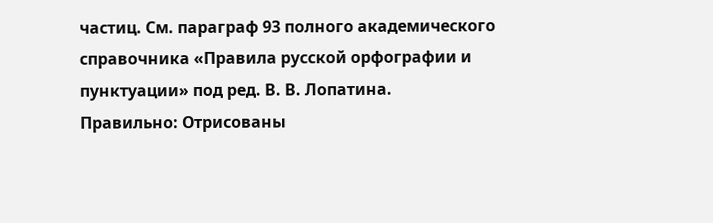частиц. См. параграф 93 полного академического справочника «Правила русской орфографии и пунктуации» под ред. В. В. Лопатина.
Правильно: Отрисованы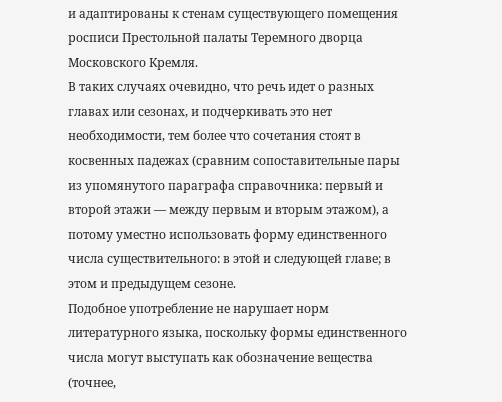и адаптированы к стенам существующего помещения росписи Престольной палаты Теремного дворца Московского Кремля.
В таких случаях очевидно, что речь идет о разных главах или сезонах, и подчеркивать это нет необходимости, тем более что сочетания стоят в косвенных падежах (сравним сопоставительные пары из упомянутого параграфа справочника: первый и второй этажи — между первым и вторым этажом), а потому уместно использовать форму единственного числа существительного: в этой и следующей главе; в этом и предыдущем сезоне.
Подобное употребление не нарушает норм литературного языка, поскольку формы единственного числа могут выступать как обозначение вещества (точнее,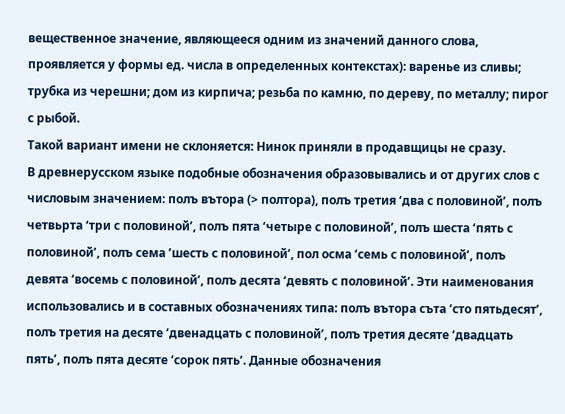вещественное значение, являющееся одним из значений данного слова, проявляется у формы ед. числа в определенных контекстах): варенье из сливы; трубка из черешни; дом из кирпича; резьба по камню, по дереву, по металлу; пирог с рыбой.
Такой вариант имени не склоняется: Нинок приняли в продавщицы не сразу.
В древнерусском языке подобные обозначения образовывались и от других слов с числовым значением: полъ вътора (> полтора), полъ третия ‘два с половиной’, полъ четвьрта ‘три с половиной’, полъ пята ‘четыре с половиной’, полъ шеста ‘пять с половиной’, полъ сема ’шесть с половиной’, пол осма ‘семь с половиной’, полъ девята ‘восемь с половиной’, полъ десята ‘девять с половиной’. Эти наименования использовались и в составных обозначениях типа: полъ вътора съта ‘сто пятьдесят’, полъ третия на десяте ‘двенадцать с половиной’, полъ третия десяте ‘двадцать пять’, полъ пята десяте ‘сорок пять’. Данные обозначения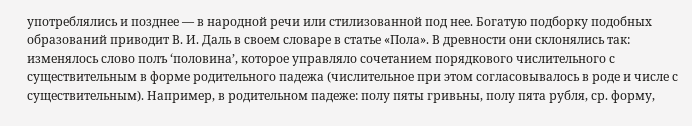употреблялись и позднее — в народной речи или стилизованной под нее. Богатую подборку подобных образований приводит В. И. Даль в своем словаре в статье «Пола». В древности они склонялись так: изменялось слово полъ ‘половина’, которое управляло сочетанием порядкового числительного с существительным в форме родительного падежа (числительное при этом согласовывалось в роде и числе с существительным). Например, в родительном падеже: полу пяты гривьны, полу пята рубля, ср. форму,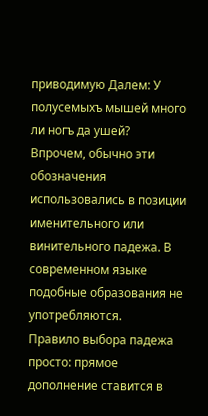приводимую Далем: У полусемыхъ мышей много ли ногъ да ушей? Впрочем, обычно эти обозначения использовались в позиции именительного или винительного падежа. В современном языке подобные образования не употребляются.
Правило выбора падежа просто: прямое дополнение ставится в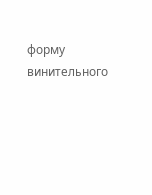форму винительного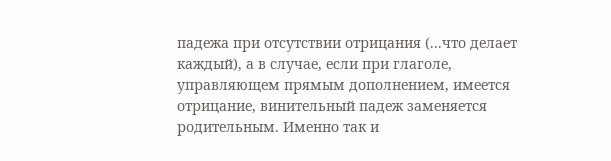падежа при отсутствии отрицания (...что делает каждый), а в случае, если при глаголе, управляющем прямым дополнением, имеется отрицание, винительный падеж заменяется родительным. Именно так и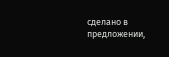сделано в предложении,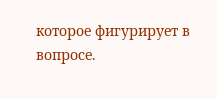которое фигурирует в вопросе.